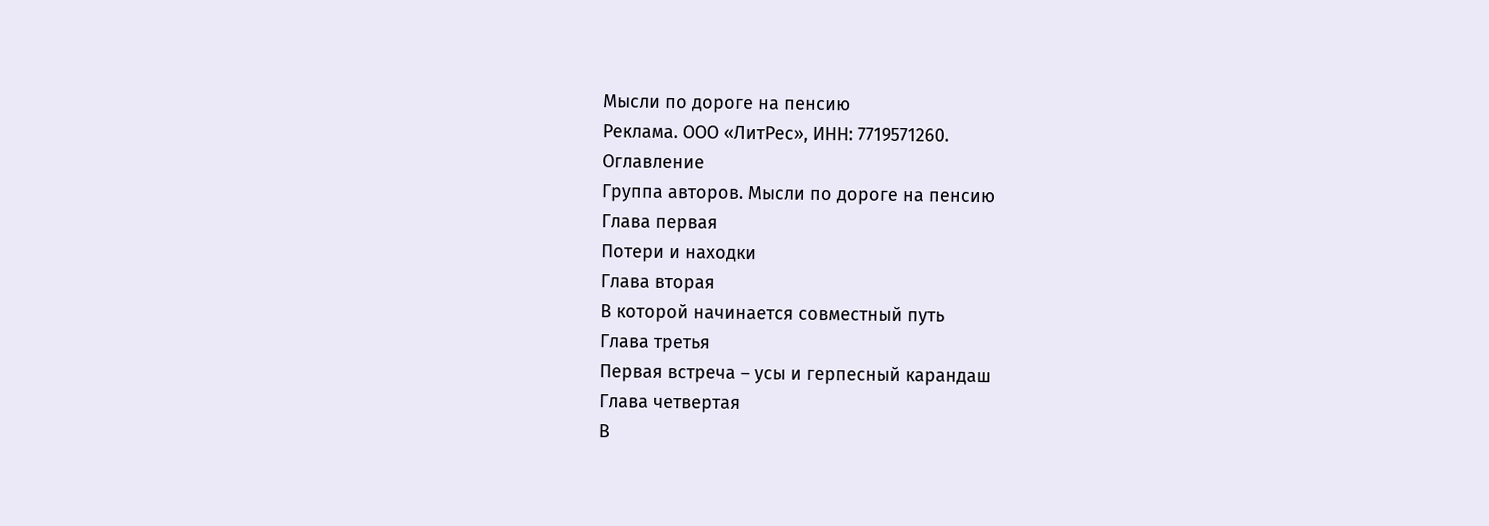Мысли по дороге на пенсию
Реклама. ООО «ЛитРес», ИНН: 7719571260.
Оглавление
Группа авторов. Мысли по дороге на пенсию
Глава первая
Потери и находки
Глава вторая
В которой начинается совместный путь
Глава третья
Первая встреча – усы и герпесный карандаш
Глава четвертая
В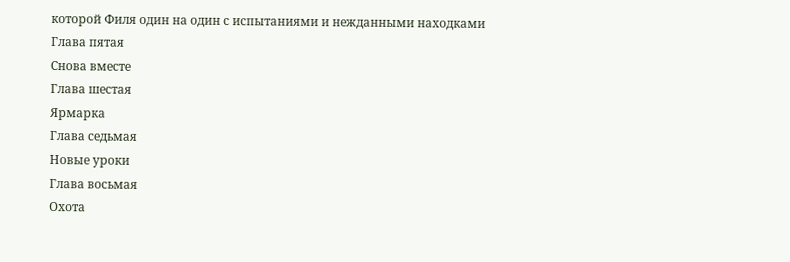которой Филя один на один с испытаниями и нежданными находками
Глава пятая
Снова вместе
Глава шестая
Ярмарка
Глава седьмая
Новые уроки
Глава восьмая
Охота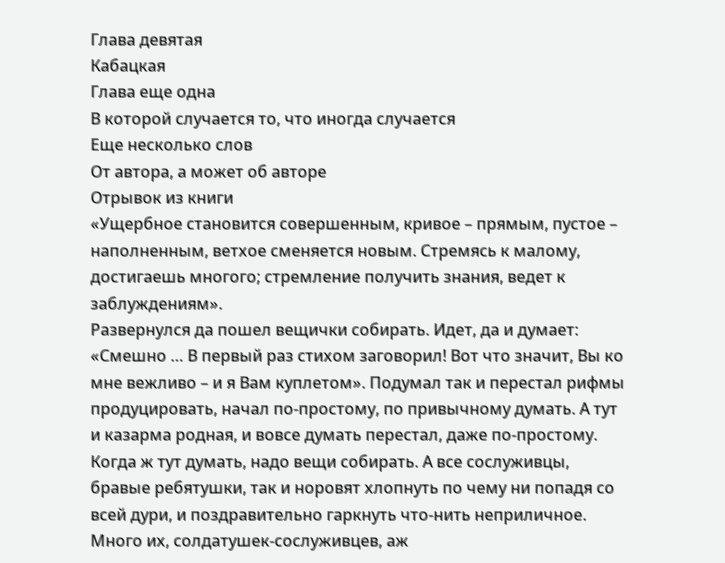Глава девятая
Кабацкая
Глава еще одна
В которой случается то, что иногда случается
Еще несколько слов
От автора, а может об авторе
Отрывок из книги
«Ущербное становится совершенным, кривое – прямым, пустое – наполненным, ветхое сменяется новым. Стремясь к малому, достигаешь многого; стремление получить знания, ведет к заблуждениям».
Развернулся да пошел вещички собирать. Идет, да и думает: «Смешно … В первый раз стихом заговорил! Вот что значит, Вы ко мне вежливо – и я Вам куплетом». Подумал так и перестал рифмы продуцировать, начал по-простому, по привычному думать. А тут и казарма родная, и вовсе думать перестал, даже по-простому. Когда ж тут думать, надо вещи собирать. А все сослуживцы, бравые ребятушки, так и норовят хлопнуть по чему ни попадя со всей дури, и поздравительно гаркнуть что-нить неприличное. Много их, солдатушек-сослуживцев, аж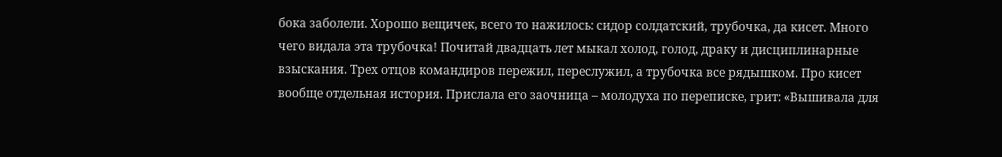бока заболели. Хорошо вещичек, всего то нажилось: сидор солдатский, трубочка, да кисет. Много чего видала эта трубочка! Почитай двадцать лет мыкал холод, голод, драку и дисциплинарные взыскания. Трех отцов командиров пережил, переслужил, а трубочка все рядышком. Про кисет вообще отдельная история. Прислала его заочница – молодуха по переписке, грит: «Вышивала для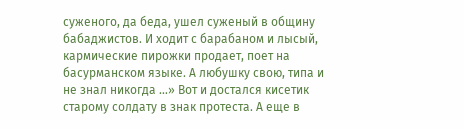суженого, да беда, ушел суженый в общину бабаджистов. И ходит с барабаном и лысый, кармические пирожки продает, поет на басурманском языке. А любушку свою, типа и не знал никогда …» Вот и достался кисетик старому солдату в знак протеста. А еще в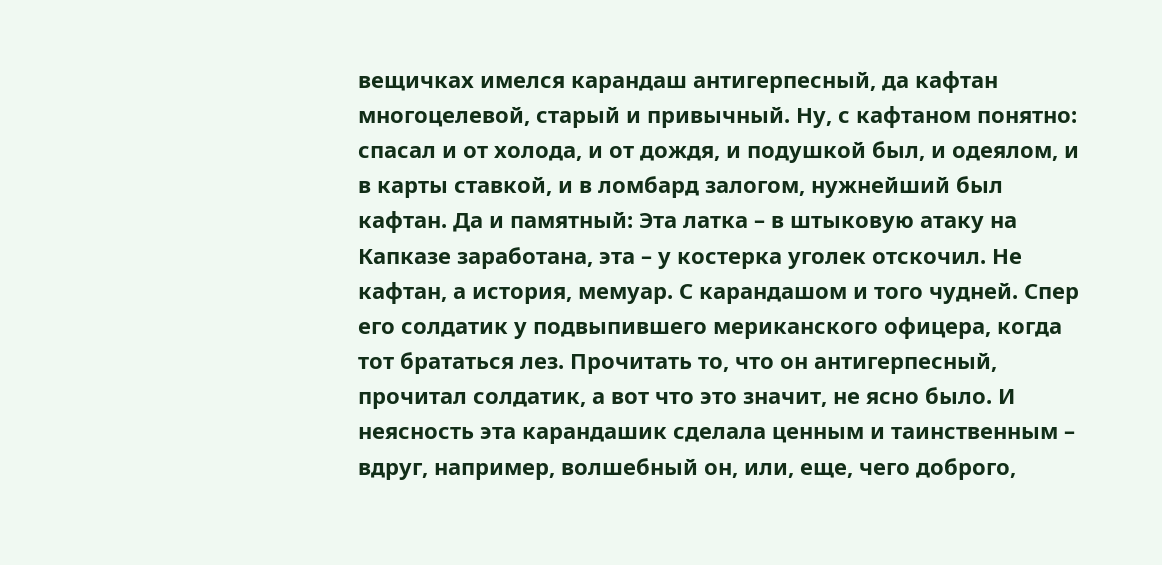вещичках имелся карандаш антигерпесный, да кафтан многоцелевой, старый и привычный. Ну, с кафтаном понятно: спасал и от холода, и от дождя, и подушкой был, и одеялом, и в карты ставкой, и в ломбард залогом, нужнейший был кафтан. Да и памятный: Эта латка – в штыковую атаку на Капказе заработана, эта – у костерка уголек отскочил. Не кафтан, а история, мемуар. С карандашом и того чудней. Спер его солдатик у подвыпившего мериканского офицера, когда тот брататься лез. Прочитать то, что он антигерпесный, прочитал солдатик, а вот что это значит, не ясно было. И неясность эта карандашик сделала ценным и таинственным – вдруг, например, волшебный он, или, еще, чего доброго,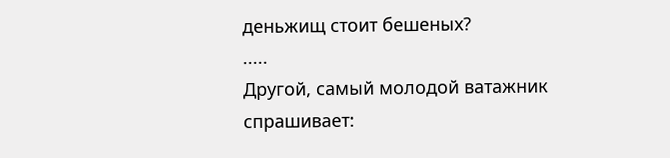деньжищ стоит бешеных?
.....
Другой, самый молодой ватажник спрашивает: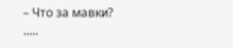– Что за мавки?
.....